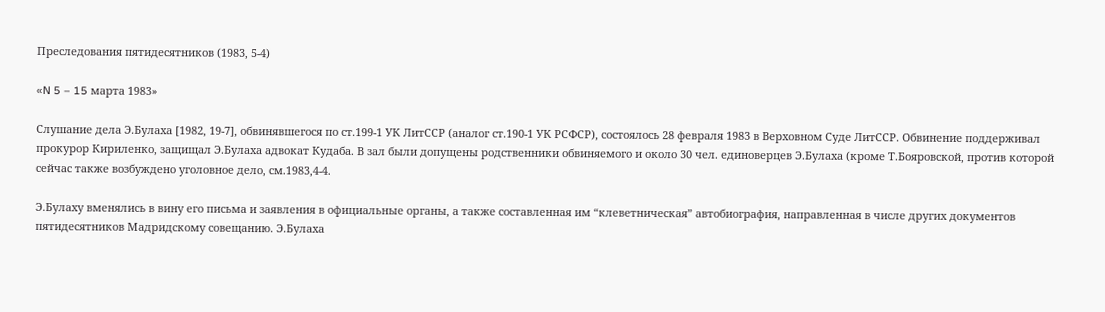Преследования пятидесятников (1983, 5-4)

«N 5 – 15 марта 1983»

Слушание дела Э.Булаха [1982, 19-7], обвинявшегося по ст.199-1 УК ЛитССР (аналог ст.190-1 УК РСФСР), состоялось 28 февраля 1983 в Верховном Суде ЛитССР. Обвинение поддерживал прокурор Кириленко, защищал Э.Булаха адвокат Кудаба. В зал были допущены родственники обвиняемого и около 30 чел. единоверцев Э.Булаха (кроме Т.Бояровской, против которой сейчас также возбуждено уголовное дело, см.1983,4-4.

Э.Булаху вменялись в вину его письма и заявления в официальные органы, а также составленная им “клеветническая” автобиография, направленная в числе других документов пятидесятников Мадридскому совещанию. Э.Булаха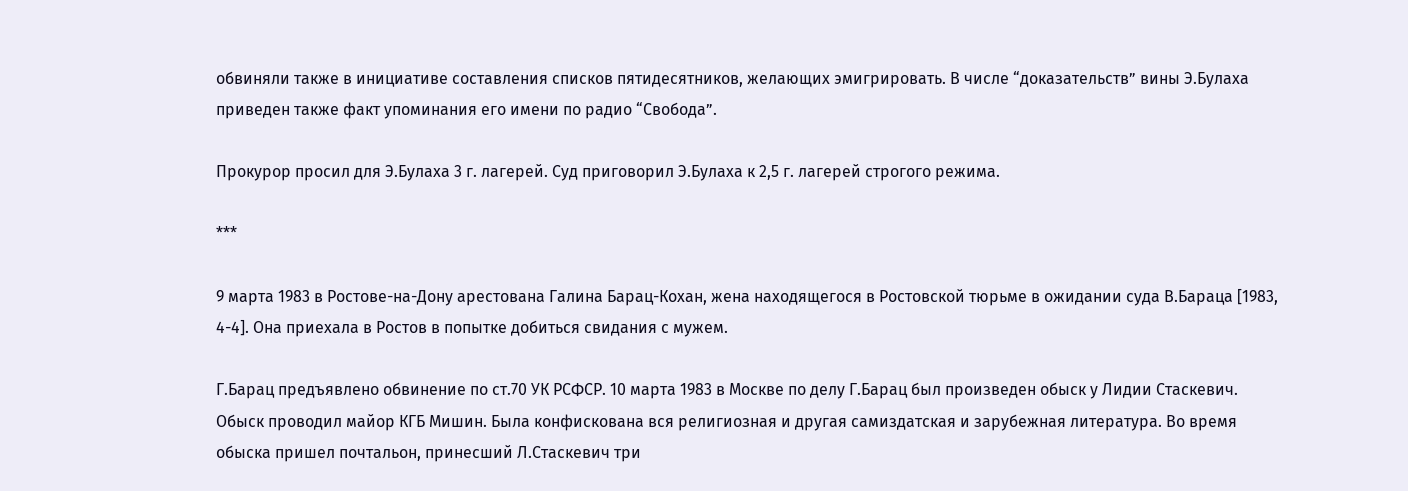обвиняли также в инициативе составления списков пятидесятников, желающих эмигрировать. В числе “доказательств” вины Э.Булаха приведен также факт упоминания его имени по радио “Свобода”.

Прокурор просил для Э.Булаха 3 г. лагерей. Суд приговорил Э.Булаха к 2,5 г. лагерей строгого режима.

***

9 марта 1983 в Ростове-на-Дону арестована Галина Барац-Кохан, жена находящегося в Ростовской тюрьме в ожидании суда В.Бараца [1983, 4-4]. Она приехала в Ростов в попытке добиться свидания с мужем.

Г.Барац предъявлено обвинение по ст.70 УК РСФСР. 10 марта 1983 в Москве по делу Г.Барац был произведен обыск у Лидии Стаскевич. Обыск проводил майор КГБ Мишин. Была конфискована вся религиозная и другая самиздатская и зарубежная литература. Во время обыска пришел почтальон, принесший Л.Стаскевич три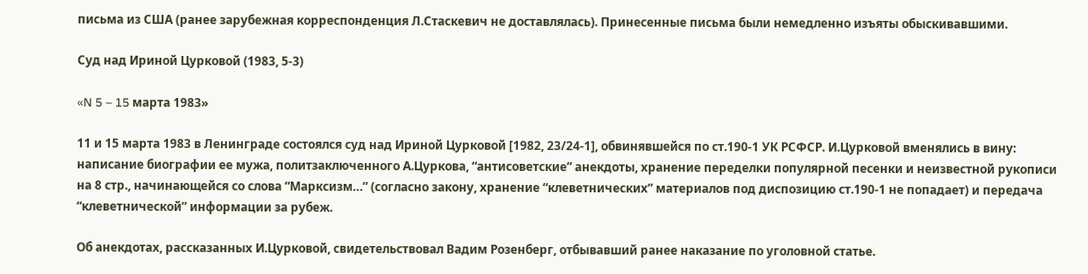письма из США (ранее зарубежная корреспонденция Л.Стаскевич не доставлялась). Принесенные письма были немедленно изъяты обыскивавшими.

Суд над Ириной Цурковой (1983, 5-3)

«N 5 – 15 марта 1983»

11 и 15 марта 1983 в Ленинграде состоялся суд над Ириной Цурковой [1982, 23/24-1], обвинявшейся по ст.190-1 УК РСФСР. И.Цурковой вменялись в вину: написание биографии ее мужа, политзаключенного А.Цуркова, “антисоветские” анекдоты, хранение переделки популярной песенки и неизвестной рукописи на 8 стр., начинающейся со слова “Марксизм…” (согласно закону, хранение “клеветнических” материалов под диспозицию ст.190-1 не попадает) и передача “клеветнической” информации за рубеж.

Об анекдотах, рассказанных И.Цурковой, свидетельствовал Вадим Розенберг, отбывавший ранее наказание по уголовной статье.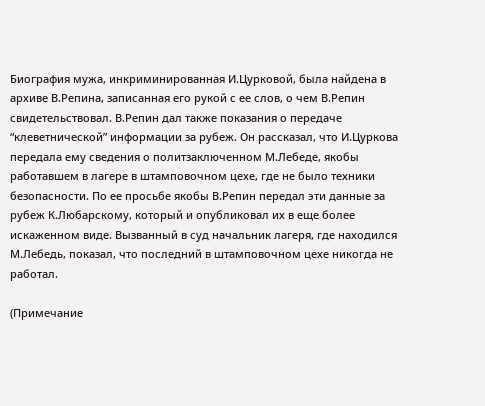Биография мужа, инкриминированная И.Цурковой, была найдена в архиве В.Репина, записанная его рукой с ее слов, о чем В.Репин свидетельствовал. В.Репин дал также показания о передаче “клеветнической” информации за рубеж. Он рассказал, что И.Цуркова передала ему сведения о политзаключенном М.Лебеде, якобы работавшем в лагере в штамповочном цехе, где не было техники безопасности. По ее просьбе якобы В.Репин передал эти данные за рубеж К.Любарскому, который и опубликовал их в еще более искаженном виде. Вызванный в суд начальник лагеря, где находился М.Лебедь, показал, что последний в штамповочном цехе никогда не работал.

(Примечание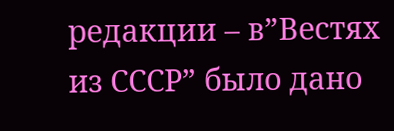редакции – в”Вестях из СССР” было дано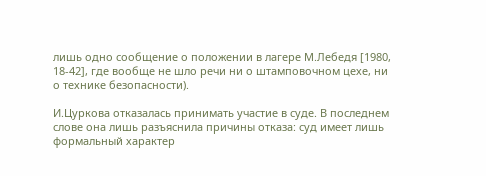лишь одно сообщение о положении в лагере М.Лебедя [1980, 18-42], где вообще не шло речи ни о штамповочном цехе, ни о технике безопасности).

И.Цуркова отказалась принимать участие в суде. В последнем слове она лишь разъяснила причины отказа: суд имеет лишь формальный характер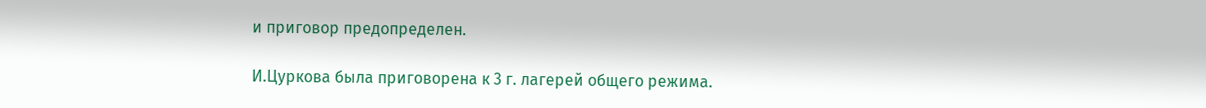и приговор предопределен.

И.Цуркова была приговорена к 3 г. лагерей общего режима.